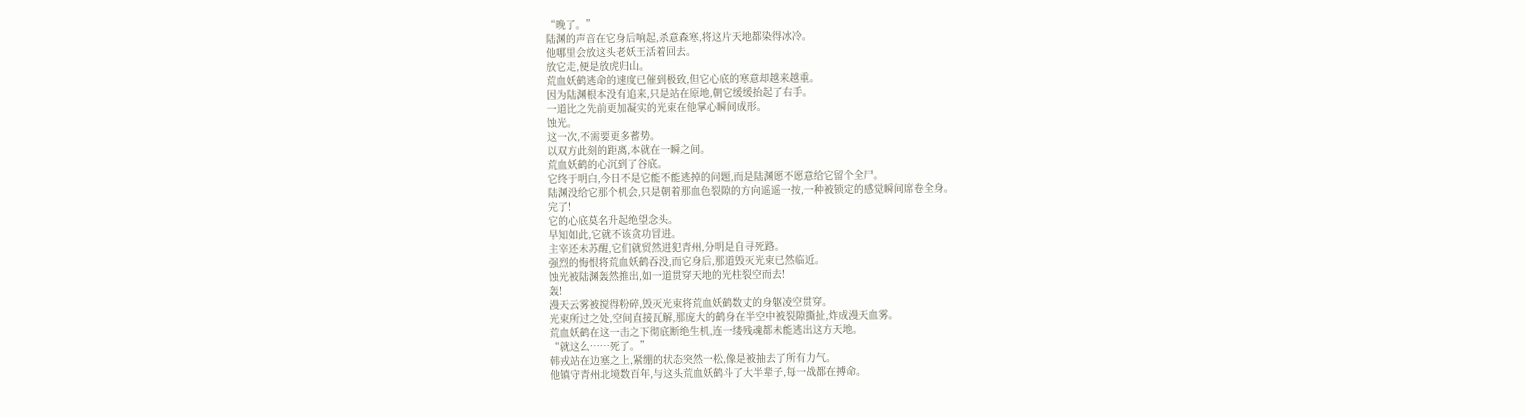“晚了。”
陆渊的声音在它身后响起,杀意森寒,将这片天地都染得冰冷。
他哪里会放这头老妖王活着回去。
放它走,便是放虎归山。
荒血妖鹤逃命的速度已催到极致,但它心底的寒意却越来越重。
因为陆渊根本没有追来,只是站在原地,朝它缓缓抬起了右手。
一道比之先前更加凝实的光束在他掌心瞬间成形。
蚀光。
这一次,不需要更多蓄势。
以双方此刻的距离,本就在一瞬之间。
荒血妖鹤的心沉到了谷底。
它终于明白,今日不是它能不能逃掉的问题,而是陆渊愿不愿意给它留个全尸。
陆渊没给它那个机会,只是朝着那血色裂隙的方向遥遥一按,一种被锁定的感觉瞬间席卷全身。
完了!
它的心底莫名升起绝望念头。
早知如此,它就不该贪功冒进。
主宰还未苏醒,它们就贸然进犯青州,分明是自寻死路。
强烈的悔恨将荒血妖鹤吞没,而它身后,那道毁灭光束已然临近。
蚀光被陆渊轰然推出,如一道贯穿天地的光柱裂空而去!
轰!
漫天云雾被搅得粉碎,毁灭光束将荒血妖鹤数丈的身躯凌空贯穿。
光束所过之处,空间直接瓦解,那庞大的鹤身在半空中被裂隙撕扯,炸成漫天血雾。
荒血妖鹤在这一击之下彻底断绝生机,连一缕残魂都未能逃出这方天地。
“就这么……死了。”
韩戎站在边塞之上,紧绷的状态突然一松,像是被抽去了所有力气。
他镇守青州北境数百年,与这头荒血妖鹤斗了大半辈子,每一战都在搏命。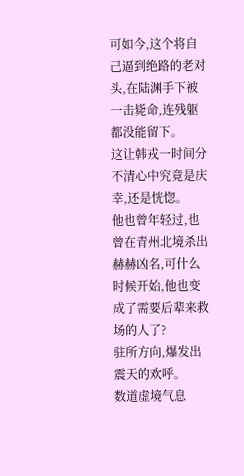可如今,这个将自己逼到绝路的老对头,在陆渊手下被一击毙命,连残躯都没能留下。
这让韩戎一时间分不清心中究竟是庆幸,还是恍惚。
他也曾年轻过,也曾在青州北境杀出赫赫凶名,可什么时候开始,他也变成了需要后辈来救场的人了?
驻所方向,爆发出震天的欢呼。
数道虚境气息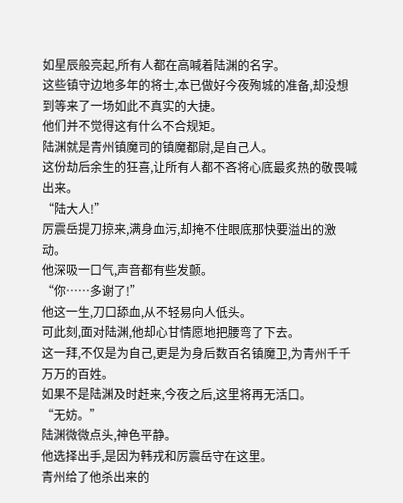如星辰般亮起,所有人都在高喊着陆渊的名字。
这些镇守边地多年的将士,本已做好今夜殉城的准备,却没想到等来了一场如此不真实的大捷。
他们并不觉得这有什么不合规矩。
陆渊就是青州镇魔司的镇魔都尉,是自己人。
这份劫后余生的狂喜,让所有人都不吝将心底最炙热的敬畏喊出来。
“陆大人!”
厉震岳提刀掠来,满身血污,却掩不住眼底那快要溢出的激动。
他深吸一口气,声音都有些发颤。
“你……多谢了!”
他这一生,刀口舔血,从不轻易向人低头。
可此刻,面对陆渊,他却心甘情愿地把腰弯了下去。
这一拜,不仅是为自己,更是为身后数百名镇魔卫,为青州千千万万的百姓。
如果不是陆渊及时赶来,今夜之后,这里将再无活口。
“无妨。”
陆渊微微点头,神色平静。
他选择出手,是因为韩戎和厉震岳守在这里。
青州给了他杀出来的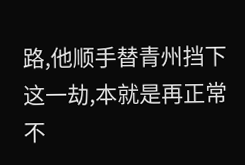路,他顺手替青州挡下这一劫,本就是再正常不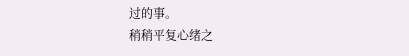过的事。
稍稍平复心绪之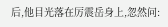后,他目光落在厉震岳身上,忽然问: